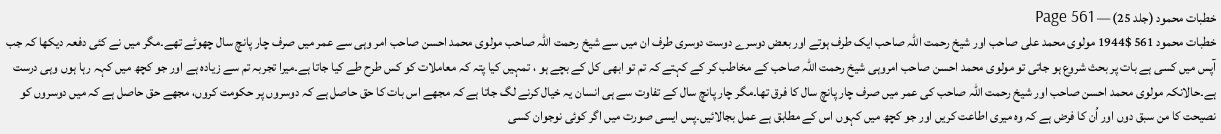خطبات محمود (جلد 25) — Page 561
خطبات محمود 561 $1944 مولوی محمد علی صاحب اور شیخ رحمت اللہ صاحب ایک طرف ہوتے اور بعض دوسرے دوست دوسری طرف ان میں سے شیخ رحمت اللہ صاحب مولوی محمد احسن صاحب امر وہی سے عمر میں صرف چار پانچ سال چھوٹے تھے۔مگر میں نے کئی دفعہ دیکھا کہ جب آپس میں کسی ہے بات پر بحث شروع ہو جاتی تو مولوی محمد احسن صاحب امروہی شیخ رحمت اللہ صاحب کے مخاطب کر کے کہتے کہ تم تو ابھی کل کے بچے ہو ، تمہیں کیا پتہ کہ معاملات کو کس طرح طے کیا جاتا ہے۔میرا تجربہ تم سے زیادہ ہے اور جو کچھ میں کہہ رہا ہوں وہی درست ہے۔حالانکہ مولوی محمد احسن صاحب اور شیخ رحمت اللہ صاحب کی عمر میں صرف چار پانچ سال کا فرق تھا۔مگر چار پانچ سال کے تفاوت سے ہی انسان یہ خیال کرنے لگ جاتا ہے کہ مجھے اس بات کا حق حاصل ہے کہ دوسروں پر حکومت کروں، مجھے حق حاصل ہے کہ میں دوسروں کو نصیحت کا من سبق دوں اور اُن کا فرض ہے کہ وہ میری اطاعت کریں اور جو کچھ میں کہوں اس کے مطابق ہے عمل بجالائیں۔پس ایسی صورت میں اگر کوئی نوجوان کسی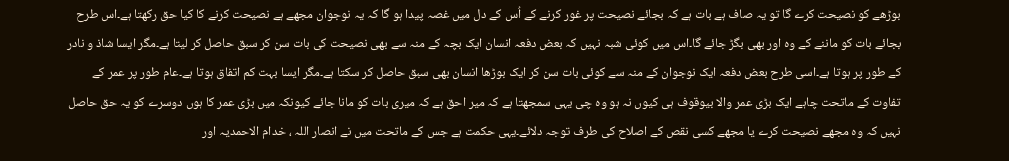بوڑھے کو نصیحت کرے گا تو یہ صاف ہے بات ہے کہ بجائے نصیحت پر غور کرنے کے اُس کے دل میں غصہ پیدا ہو گا کہ یہ نوجوان مجھے ہے نصیحت کرنے کا کیا حق رکھتا ہے۔اس طرح بجائے بات کو ماننے کے وہ اور بھی بگڑ جائے گا۔اس میں کوئی شبہ نہیں کہ بعض دفعہ انسان ایک بچہ کے منہ سے بھی نصیحت کی بات سن کر سبق حاصل کر لیتا ہے۔مگر ایسا شاذ و نادر کے طور پر ہوتا ہے۔اسی طرح بعض دفعہ ایک نوجوان کے منہ سے کوئی بات سن کر ایک بوڑھا انسان بھی سبق حاصل کر سکتا ہے۔مگر ایسا بہت کم اتفاق ہوتا ہے۔عام طور پر عمر کے تفاوت کے ماتحت چاہے ایک بڑی عمر والا بیوقوف ہی کیوں نہ ہو وہ چی یہی سمجھتا ہے کہ میر احق ہے کہ میری بات کو مانا جائے کیونکہ میں بڑی عمر کا ہوں دوسرے کو یہ حق حاصل نہیں کہ وہ مجھے نصیحت کرے یا مجھے کسی نقص کے اصلاح کی طرف توجہ دلائے۔یہی حکمت ہے جس کے ماتحت میں نے انصار اللہ ، خدام الاحمدیہ اور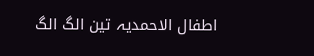اطفال الاحمدیہ تین الگ الگ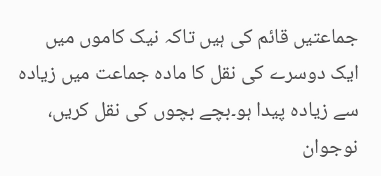جماعتیں قائم کی ہیں تاکہ نیک کاموں میں ایک دوسرے کی نقل کا مادہ جماعت میں زیادہ سے زیادہ پیدا ہو۔بچے بچوں کی نقل کریں، نوجوان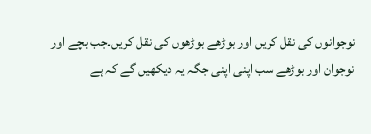نوجوانوں کی نقل کریں اور بوڑھے بوڑھوں کی نقل کریں۔جب بچے اور نوجوان اور بوڑھے سب اپنی اپنی جگہ یہ دیکھیں گے کہ ہے